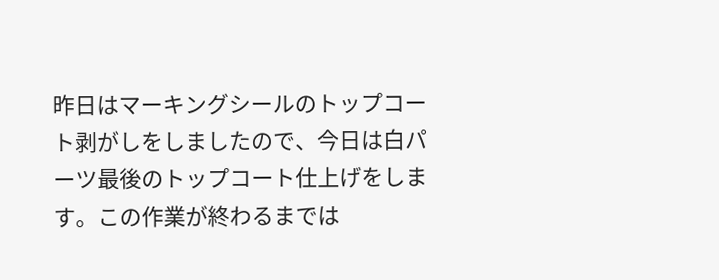昨日はマーキングシールのトップコート剥がしをしましたので、今日は白パーツ最後のトップコート仕上げをします。この作業が終わるまでは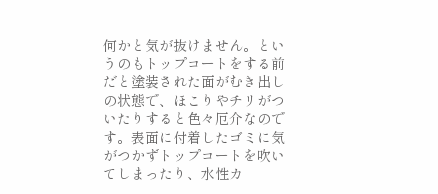何かと気が抜けません。というのもトップコートをする前だと塗装された面がむき出しの状態で、ほこりやチリがついたりすると色々厄介なのです。表面に付着したゴミに気がつかずトップコートを吹いてしまったり、水性カ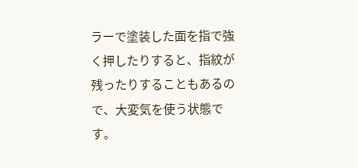ラーで塗装した面を指で強く押したりすると、指紋が残ったりすることもあるので、大変気を使う状態です。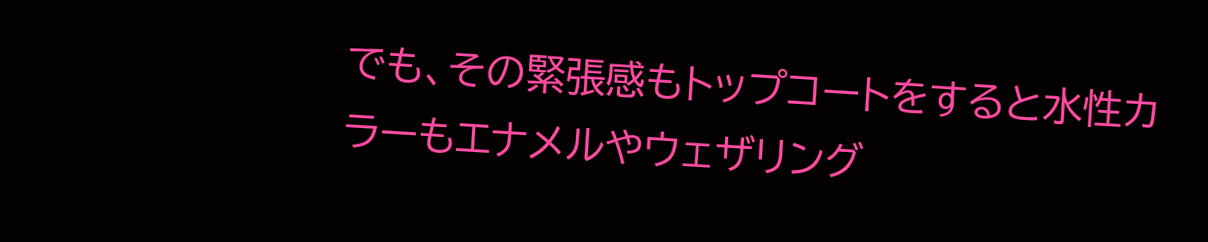でも、その緊張感もトップコートをすると水性カラーもエナメルやウェザリング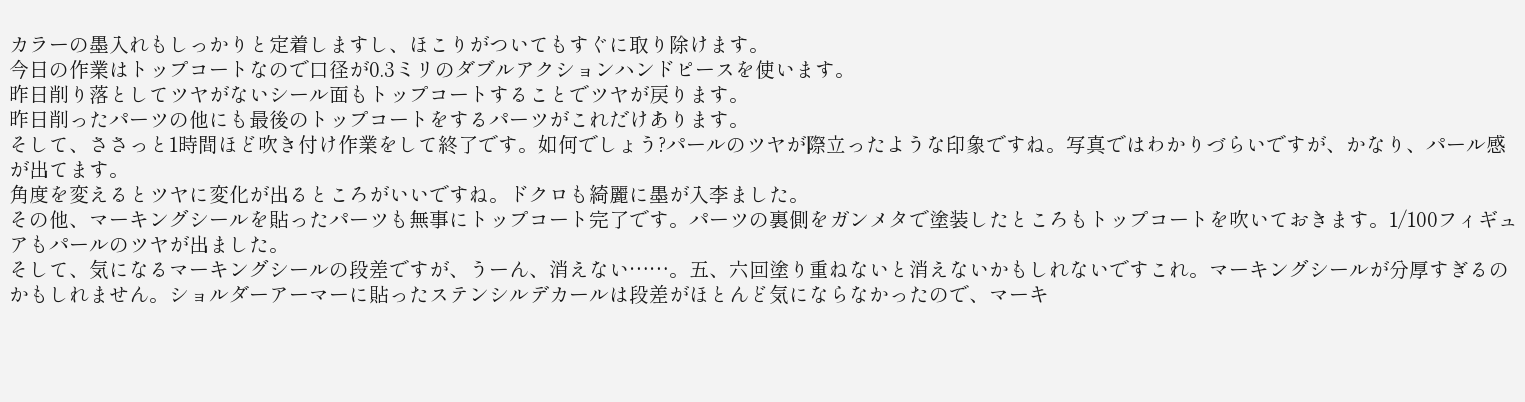カラーの墨入れもしっかりと定着しますし、ほこりがついてもすぐに取り除けます。
今日の作業はトップコートなので口径が0.3ミリのダブルアクションハンドピースを使います。
昨日削り落としてツヤがないシール面もトップコートすることでツヤが戻ります。
昨日削ったパーツの他にも最後のトップコートをするパーツがこれだけあります。
そして、ささっと1時間ほど吹き付け作業をして終了です。如何でしょう?パールのツヤが際立ったような印象ですね。写真ではわかりづらいですが、かなり、パール感が出てます。
角度を変えるとツヤに変化が出るところがいいですね。ドクロも綺麗に墨が入李ました。
その他、マーキングシールを貼ったパーツも無事にトップコート完了です。パーツの裏側をガンメタで塗装したところもトップコートを吹いておきます。1/100フィギュアもパールのツヤが出ました。
そして、気になるマーキングシールの段差ですが、うーん、消えない……。五、六回塗り重ねないと消えないかもしれないですこれ。マーキングシールが分厚すぎるのかもしれません。ショルダーアーマーに貼ったステンシルデカールは段差がほとんど気にならなかったので、マーキ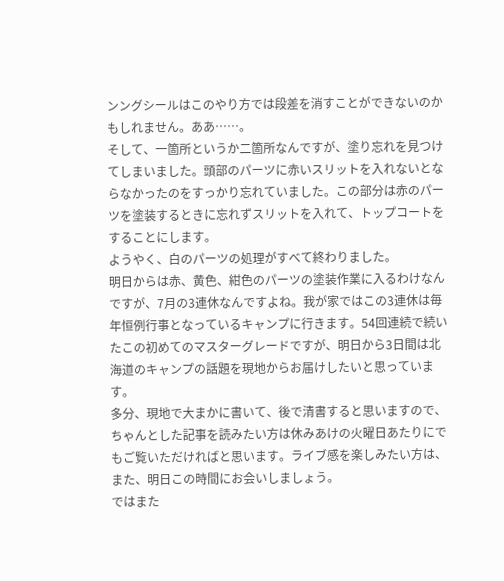ンングシールはこのやり方では段差を消すことができないのかもしれません。ああ……。
そして、一箇所というか二箇所なんですが、塗り忘れを見つけてしまいました。頭部のパーツに赤いスリットを入れないとならなかったのをすっかり忘れていました。この部分は赤のパーツを塗装するときに忘れずスリットを入れて、トップコートをすることにします。
ようやく、白のパーツの処理がすべて終わりました。
明日からは赤、黄色、紺色のパーツの塗装作業に入るわけなんですが、7月の3連休なんですよね。我が家ではこの3連休は毎年恒例行事となっているキャンプに行きます。54回連続で続いたこの初めてのマスターグレードですが、明日から3日間は北海道のキャンプの話題を現地からお届けしたいと思っています。
多分、現地で大まかに書いて、後で清書すると思いますので、ちゃんとした記事を読みたい方は休みあけの火曜日あたりにでもご覧いただければと思います。ライブ感を楽しみたい方は、また、明日この時間にお会いしましょう。
ではまた